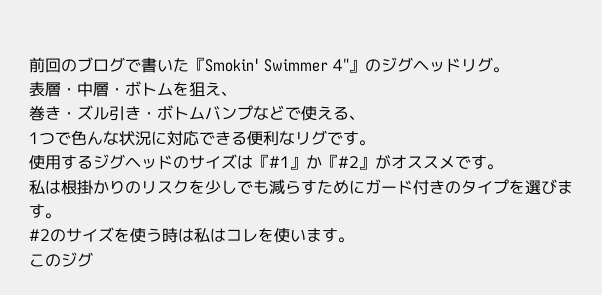前回のブログで書いた『Smokin' Swimmer 4"』のジグヘッドリグ。
表層・中層・ボトムを狙え、
巻き・ズル引き・ボトムバンプなどで使える、
1つで色んな状況に対応できる便利なリグです。
使用するジグヘッドのサイズは『#1』か『#2』がオススメです。
私は根掛かりのリスクを少しでも減らすためにガード付きのタイプを選びます。
#2のサイズを使う時は私はコレを使います。
このジグ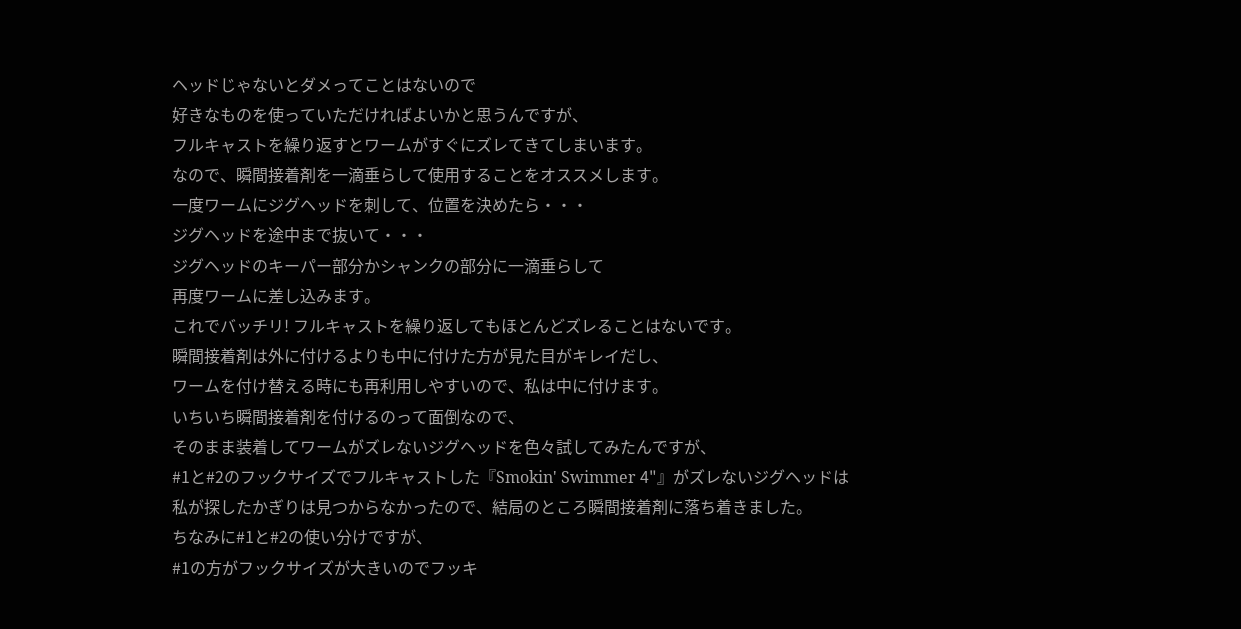ヘッドじゃないとダメってことはないので
好きなものを使っていただければよいかと思うんですが、
フルキャストを繰り返すとワームがすぐにズレてきてしまいます。
なので、瞬間接着剤を一滴垂らして使用することをオススメします。
一度ワームにジグヘッドを刺して、位置を決めたら・・・
ジグヘッドを途中まで抜いて・・・
ジグヘッドのキーパー部分かシャンクの部分に一滴垂らして
再度ワームに差し込みます。
これでバッチリ! フルキャストを繰り返してもほとんどズレることはないです。
瞬間接着剤は外に付けるよりも中に付けた方が見た目がキレイだし、
ワームを付け替える時にも再利用しやすいので、私は中に付けます。
いちいち瞬間接着剤を付けるのって面倒なので、
そのまま装着してワームがズレないジグヘッドを色々試してみたんですが、
#1と#2のフックサイズでフルキャストした『Smokin' Swimmer 4"』がズレないジグヘッドは
私が探したかぎりは見つからなかったので、結局のところ瞬間接着剤に落ち着きました。
ちなみに#1と#2の使い分けですが、
#1の方がフックサイズが大きいのでフッキ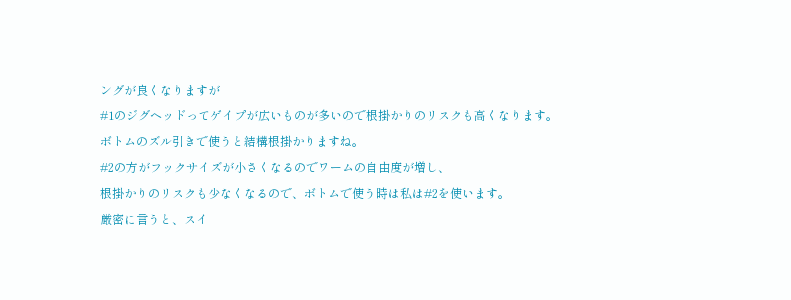ングが良くなりますが
#1のジグヘッドってゲイプが広いものが多いので根掛かりのリスクも高くなります。
ボトムのズル引きで使うと結構根掛かりますね。
#2の方がフックサイズが小さくなるのでワームの自由度が増し、
根掛かりのリスクも少なくなるので、ボトムで使う時は私は#2を使います。
厳密に言うと、スイ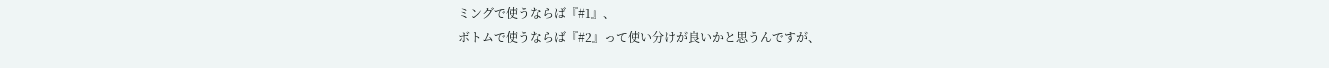ミングで使うならば『#1』、
ボトムで使うならば『#2』って使い分けが良いかと思うんですが、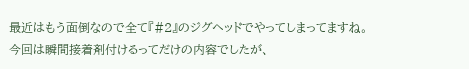最近はもう面倒なので全て『#2』のジグヘッドでやってしまってますね。
今回は瞬間接着剤付けるってだけの内容でしたが、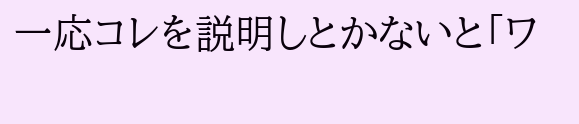一応コレを説明しとかないと「ワ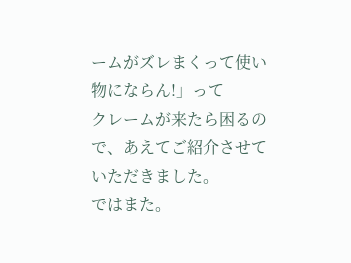ームがズレまくって使い物にならん!」って
クレームが来たら困るので、あえてご紹介させていただきました。
ではまた。